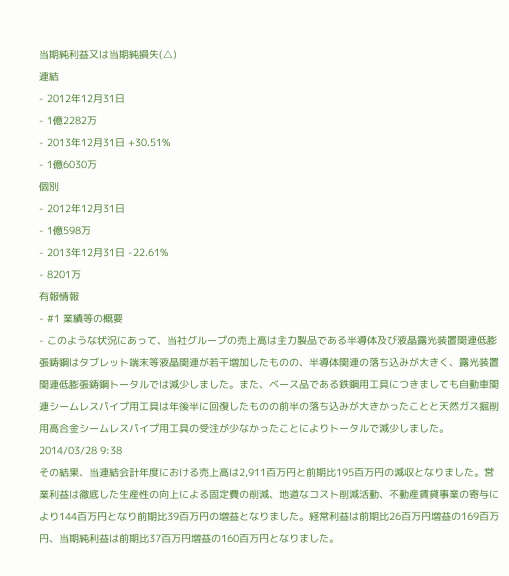当期純利益又は当期純損失(△)
連結
- 2012年12月31日
- 1億2282万
- 2013年12月31日 +30.51%
- 1億6030万
個別
- 2012年12月31日
- 1億598万
- 2013年12月31日 -22.61%
- 8201万
有報情報
- #1 業績等の概要
- このような状況にあって、当社グループの売上高は主力製品である半導体及び液晶露光装置関連低膨張鋳鋼はタブレット端末等液晶関連が若干増加したものの、半導体関連の落ち込みが大きく、露光装置関連低膨張鋳鋼トータルでは減少しました。また、ベース品である鉄鋼用工具につきましても自動車関連シームレスパイプ用工具は年後半に回復したものの前半の落ち込みが大きかったことと天然ガス掘削用高合金シームレスパイプ用工具の受注が少なかったことによりトータルで減少しました。2014/03/28 9:38
その結果、当連結会計年度における売上高は2,911百万円と前期比195百万円の減収となりました。営業利益は徹底した生産性の向上による固定費の削減、地道なコスト削減活動、不動産賃貸事業の寄与により144百万円となり前期比39百万円の増益となりました。経常利益は前期比26百万円増益の169百万円、当期純利益は前期比37百万円増益の160百万円となりました。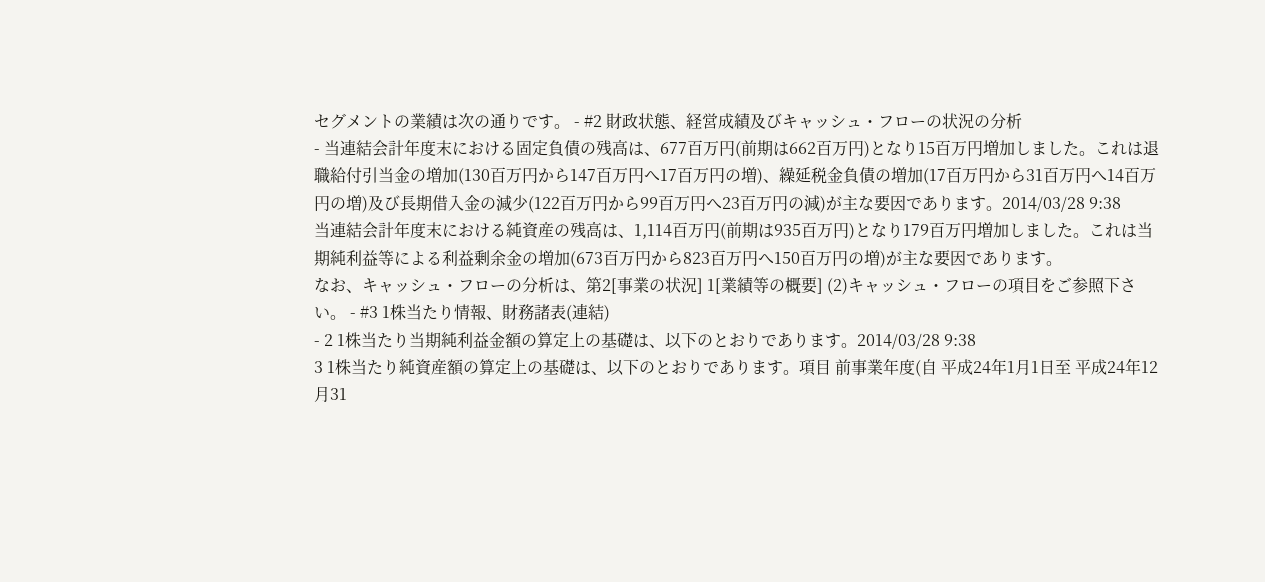セグメントの業績は次の通りです。 - #2 財政状態、経営成績及びキャッシュ・フローの状況の分析
- 当連結会計年度末における固定負債の残高は、677百万円(前期は662百万円)となり15百万円増加しました。これは退職給付引当金の増加(130百万円から147百万円へ17百万円の増)、繰延税金負債の増加(17百万円から31百万円へ14百万円の増)及び長期借入金の減少(122百万円から99百万円へ23百万円の減)が主な要因であります。2014/03/28 9:38
当連結会計年度末における純資産の残高は、1,114百万円(前期は935百万円)となり179百万円増加しました。これは当期純利益等による利益剰余金の増加(673百万円から823百万円へ150百万円の増)が主な要因であります。
なお、キャッシュ・フローの分析は、第2[事業の状況] 1[業績等の概要] (2)キャッシュ・フローの項目をご参照下さい。 - #3 1株当たり情報、財務諸表(連結)
- 2 1株当たり当期純利益金額の算定上の基礎は、以下のとおりであります。2014/03/28 9:38
3 1株当たり純資産額の算定上の基礎は、以下のとおりであります。項目 前事業年度(自 平成24年1月1日至 平成24年12月31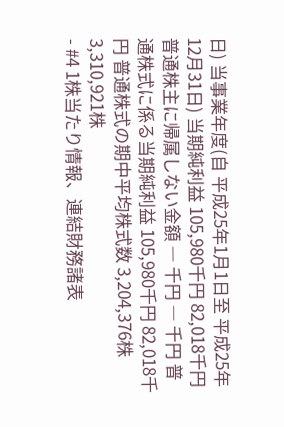日) 当事業年度(自 平成25年1月1日至 平成25年12月31日) 当期純利益 105,980千円 82,018千円 普通株主に帰属しない金額 ― 千円 ― 千円 普通株式に係る当期純利益 105,980千円 82,018千円 普通株式の期中平均株式数 3,204,376株 3,310,921株
- #4 1株当たり情報、連結財務諸表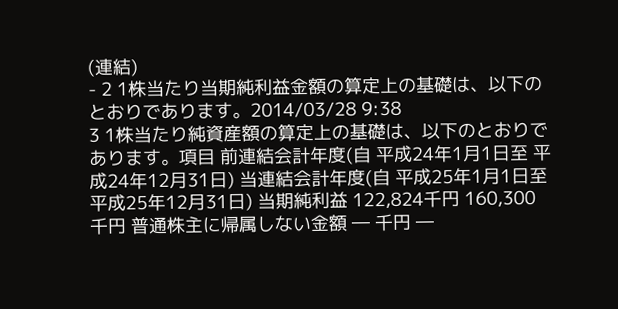(連結)
- 2 1株当たり当期純利益金額の算定上の基礎は、以下のとおりであります。2014/03/28 9:38
3 1株当たり純資産額の算定上の基礎は、以下のとおりであります。項目 前連結会計年度(自 平成24年1月1日至 平成24年12月31日) 当連結会計年度(自 平成25年1月1日至 平成25年12月31日) 当期純利益 122,824千円 160,300千円 普通株主に帰属しない金額 ― 千円 ―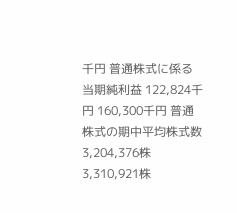千円 普通株式に係る当期純利益 122,824千円 160,300千円 普通株式の期中平均株式数 3,204,376株 3,310,921株